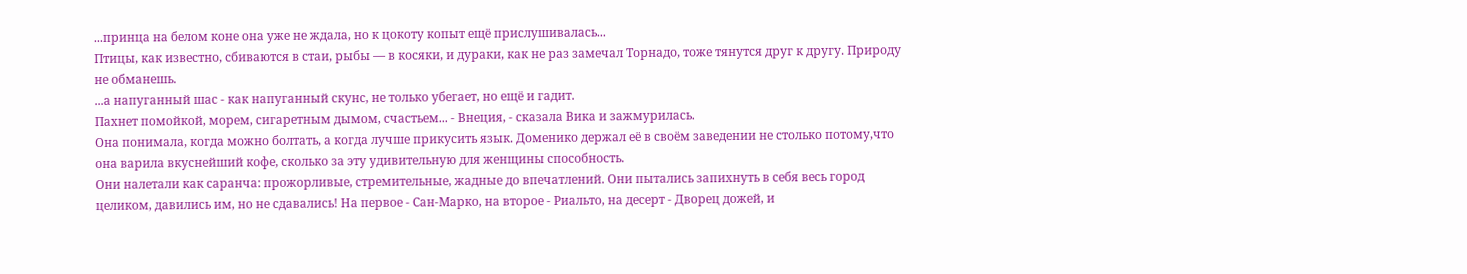...принца на белом коне она уже не ждала, но к цокоту копыт ещё прислушивалась...
Птицы, как известно, сбиваются в стаи, рыбы — в косяки, и дураки, как не раз замечал Торнадо, тоже тянутся друг к другу. Природу не обманешь.
...а напуганный шас - как напуганный скунс, не только убегает, но ещё и гадит.
Пахнет помойкой, морем, сигаретным дымом, счастьем... - Внеция, - сказала Вика и зажмурилась.
Она понимала, когда можно болтать, а когда лучше прикусить язык. Доменико держал её в своём заведении не столько потому,что она варила вкуснейший кофе, сколько за эту удивительную для женщины способность.
Они налетали как саранча: прожорливые, стремительные, жадные до впечатлений. Они пытались запихнуть в себя весь город целиком, давились им, но не сдавались! На первое - Сан-Марко, на второе - Риальто, на десерт - Дворец дожей, и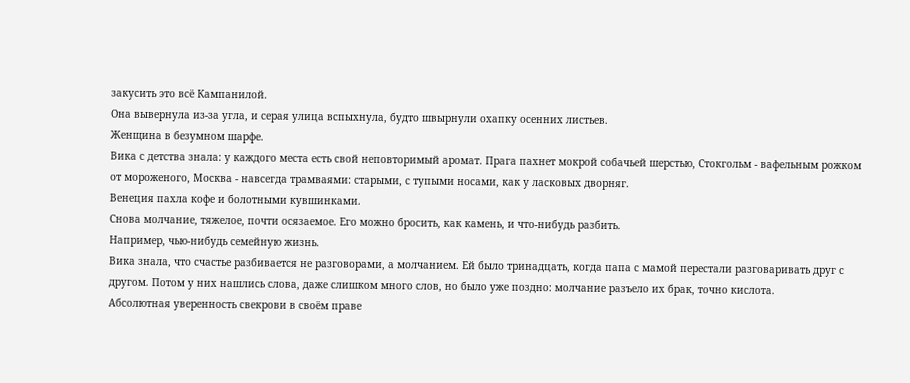закусить это всё Кампанилой.
Она вывернула из-за угла, и серая улица вспыхнула, будто швырнули охапку осенних листьев.
Женщина в безумном шарфе.
Вика с детства знала: у каждого места есть свой неповторимый аромат. Прага пахнет мокрой собачьей шерстью, Стокгольм - вафельным рожком от мороженого, Москва - навсегда трамваями: старыми, с тупыми носами, как у ласковых дворняг.
Венеция пахла кофе и болотными кувшинками.
Снова молчание, тяжелое, почти осязаемое. Его можно бросить, как камень, и что-нибудь разбить.
Например, чью-нибудь семейную жизнь.
Вика знала, что счастье разбивается не разговорами, а молчанием. Ей было тринадцать, когда папа с мамой перестали разговаривать друг с другом. Потом у них нашлись слова, даже слишком много слов, но было уже поздно: молчание разъело их брак, точно кислота.
Абсолютная уверенность свекрови в своём праве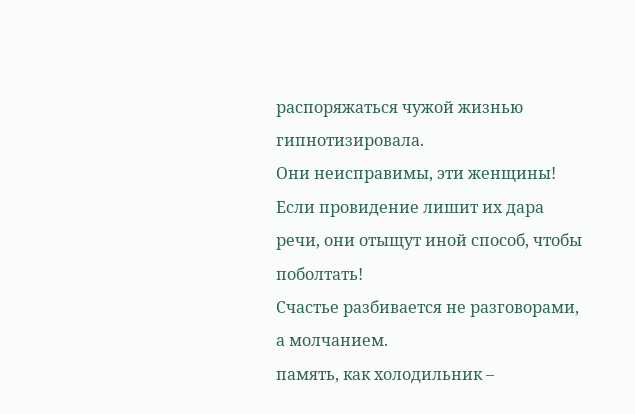распоряжаться чужой жизнью гипнотизировала.
Они неисправимы, эти женщины! Если провидение лишит их дара речи, они отыщут иной способ, чтобы поболтать!
Счастье разбивается не разговорами, а молчанием.
память, как холодильник –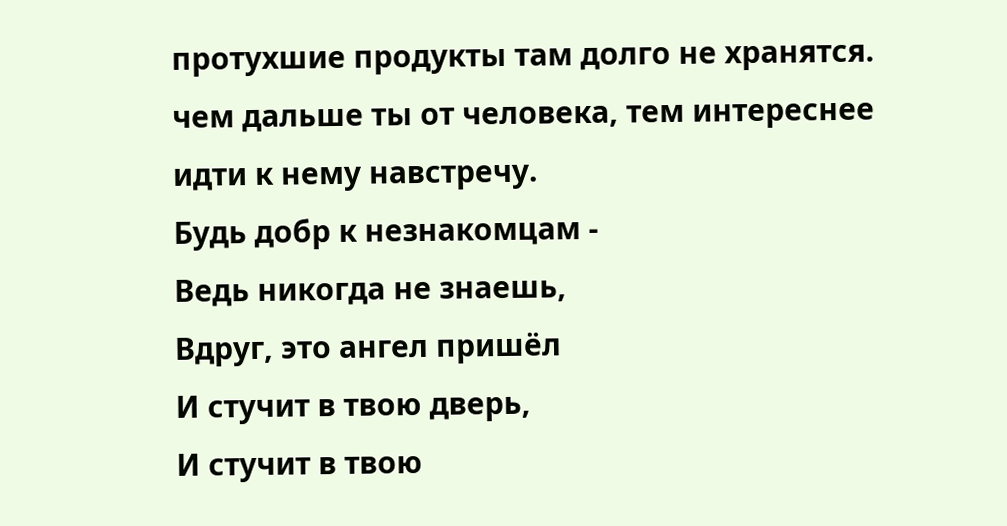протухшие продукты там долго не хранятся.
чем дальше ты от человека, тем интереснее идти к нему навстречу.
Будь добр к незнакомцам -
Ведь никогда не знаешь,
Вдруг, это ангел пришёл
И стучит в твою дверь,
И стучит в твою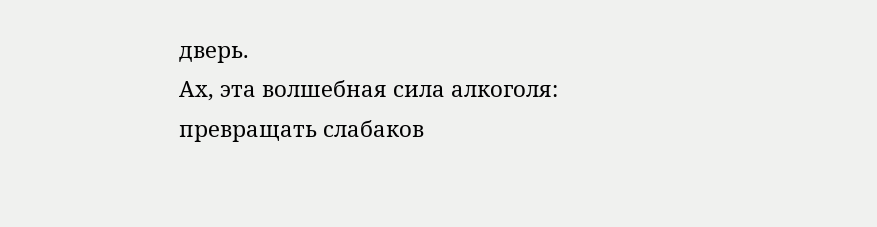дверь.
Ах, эта волшебная сила алкоголя: превращать слабаков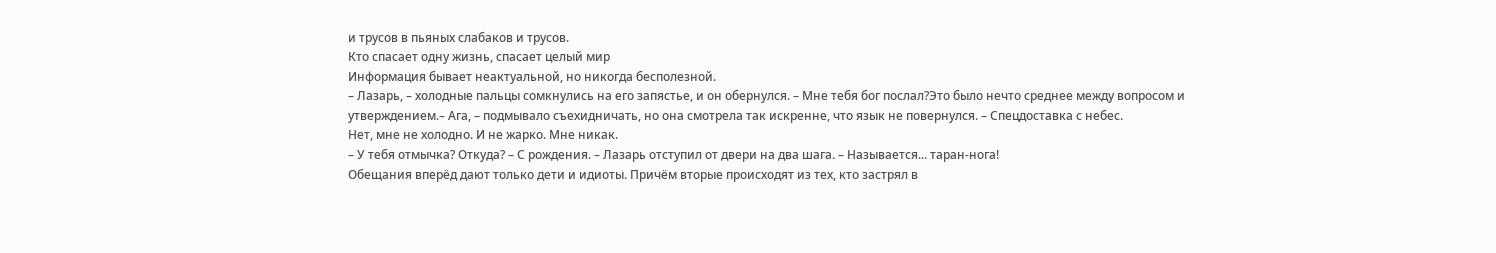и трусов в пьяных слабаков и трусов.
Кто спасает одну жизнь, спасает целый мир
Информация бывает неактуальной, но никогда бесполезной.
– Лазарь, – холодные пальцы сомкнулись на его запястье, и он обернулся. – Мне тебя бог послал?Это было нечто среднее между вопросом и утверждением.– Ага, – подмывало съехидничать, но она смотрела так искренне, что язык не повернулся. – Спецдоставка с небес.
Нет, мне не холодно. И не жарко. Мне никак.
– У тебя отмычка? Откуда? – С рождения. – Лазарь отступил от двери на два шага. – Называется... таран-нога!
Обещания вперёд дают только дети и идиоты. Причём вторые происходят из тех, кто застрял в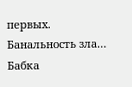первых.
Банальность зла…
Бабка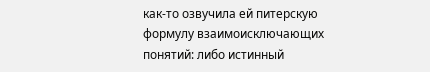как-то озвучила ей питерскую формулу взаимоисключающих понятий: либо истинный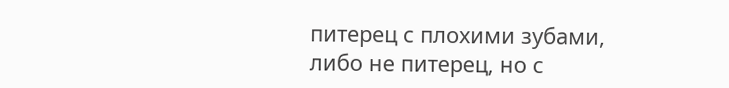питерец с плохими зубами, либо не питерец, но с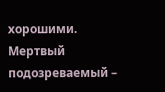хорошими.
Мертвый подозреваемый –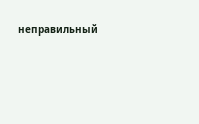неправильный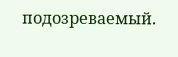подозреваемый.